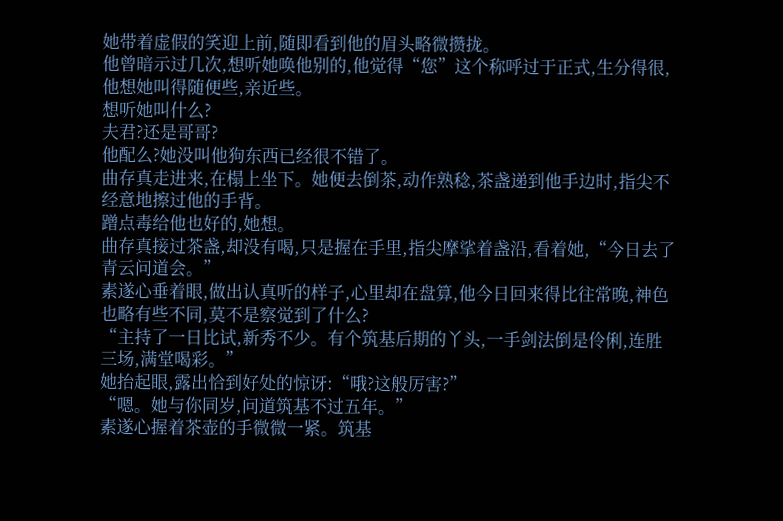她带着虚假的笑迎上前,随即看到他的眉头略微攒拢。
他曾暗示过几次,想听她唤他别的,他觉得“您”这个称呼过于正式,生分得很,他想她叫得随便些,亲近些。
想听她叫什么?
夫君?还是哥哥?
他配么?她没叫他狗东西已经很不错了。
曲存真走进来,在榻上坐下。她便去倒茶,动作熟稔,茶盏递到他手边时,指尖不经意地擦过他的手背。
蹭点毒给他也好的,她想。
曲存真接过茶盏,却没有喝,只是握在手里,指尖摩挲着盏沿,看着她,“今日去了青云问道会。”
素遂心垂着眼,做出认真听的样子,心里却在盘算,他今日回来得比往常晚,神色也略有些不同,莫不是察觉到了什么?
“主持了一日比试,新秀不少。有个筑基后期的丫头,一手剑法倒是伶俐,连胜三场,满堂喝彩。”
她抬起眼,露出恰到好处的惊讶:“哦?这般厉害?”
“嗯。她与你同岁,问道筑基不过五年。”
素遂心握着茶壶的手微微一紧。筑基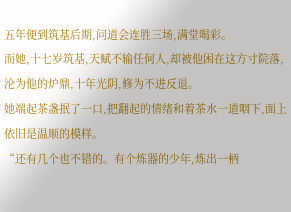五年便到筑基后期,问道会连胜三场,满堂喝彩。
而她,十七岁筑基,天赋不输任何人,却被他困在这方寸院落,沦为他的炉鼎,十年光阴,修为不进反退。
她端起茶盏抿了一口,把翻起的情绪和着茶水一道咽下,面上依旧是温顺的模样。
“还有几个也不错的。有个炼器的少年,炼出一柄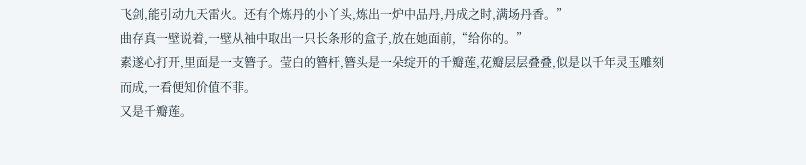飞剑,能引动九天雷火。还有个炼丹的小丫头,炼出一炉中品丹,丹成之时,满场丹香。”
曲存真一壁说着,一壁从袖中取出一只长条形的盒子,放在她面前,“给你的。”
素遂心打开,里面是一支簪子。莹白的簪杆,簪头是一朵绽开的千瓣莲,花瓣层层叠叠,似是以千年灵玉雕刻而成,一看便知价值不菲。
又是千瓣莲。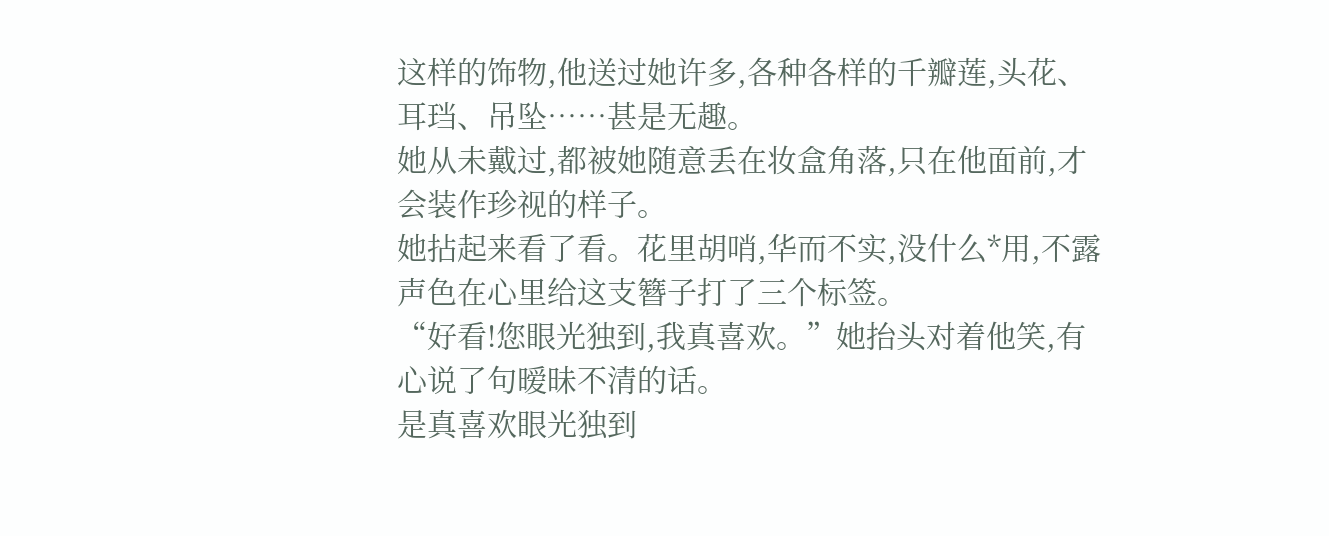这样的饰物,他送过她许多,各种各样的千瓣莲,头花、耳珰、吊坠……甚是无趣。
她从未戴过,都被她随意丢在妆盒角落,只在他面前,才会装作珍视的样子。
她拈起来看了看。花里胡哨,华而不实,没什么*用,不露声色在心里给这支簪子打了三个标签。
“好看!您眼光独到,我真喜欢。”她抬头对着他笑,有心说了句暧昧不清的话。
是真喜欢眼光独到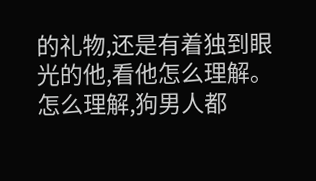的礼物,还是有着独到眼光的他,看他怎么理解。
怎么理解,狗男人都